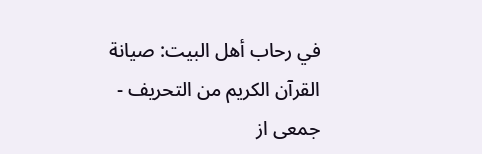في رحاب أهل البيت: صيانة القرآن الكريم من التحريف - جمعى از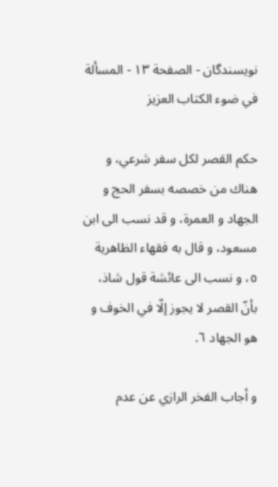نويسندگان - الصفحة ١٣ - المسألة في ضوء الكتاب العزيز

حكم القصر لكل سفر شرعي، و هناك من خصصه بسفر الحج و الجهاد و العمرة، و قد نسب الى ابن مسعود، و قال به فقهاء الظاهرية ٥، و نسب الى عائشة قول شاذ، بأنّ القصر لا يجوز إلّا في الخوف و هو الجهاد ٦.

و أجاب الفخر الرازي عن عدم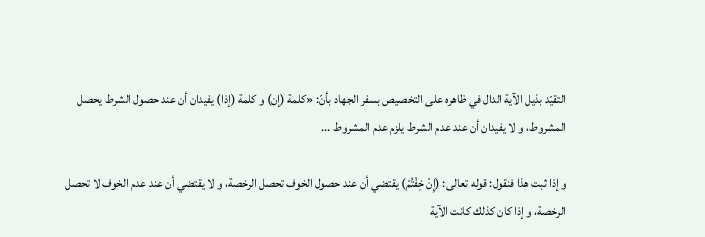التقيّد بذيل الآية الدال في ظاهره على التخصيص بسفر الجهاد بأنّ: «كلمة (إن) و كلمة (إذا) يفيدان أن عند حصول الشرط يحصل المشروط، و لا يفيدان أن عند عدم الشرط يلزم عدم المشروط ...

و إذا ثبت هذا فنقول: قوله تعالى: (إِنْ خِفْتُمْ) يقتضي أن عند حصول الخوف تحصل الرخصة، و لا يقتضي أن عند عدم الخوف لا تحصل الرخصة، و إذا كان كذلك كانت الآية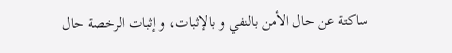ساكتة عن حال الأمن بالنفي و بالإثبات، و إثبات الرخصة حال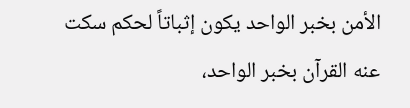الأمن بخبر الواحد يكون إثباتاً لحكم سكت عنه القرآن بخبر الواحد،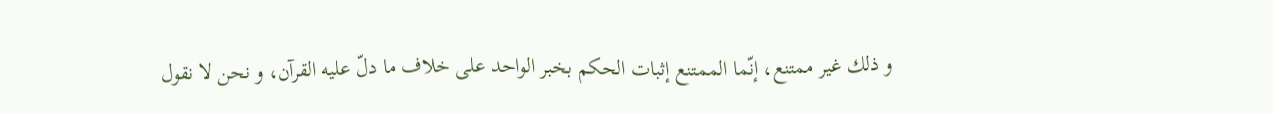و ذلك غير ممتنع، إنّما الممتنع إثبات الحكم بخبر الواحد على خلاف ما دلّ عليه القرآن، و نحن لا نقول‌